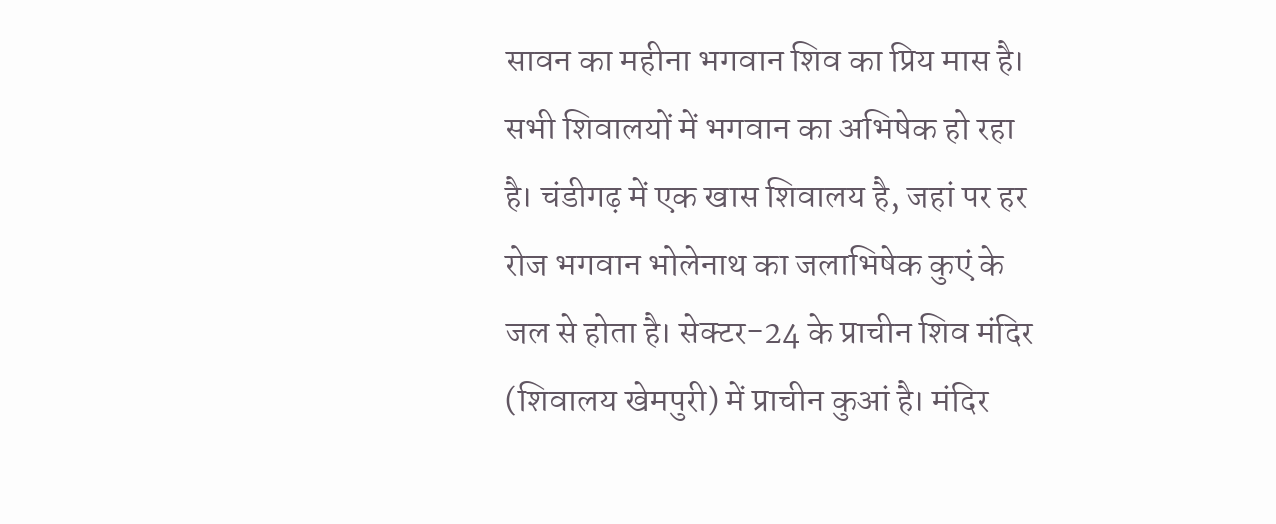सावन का महीना भगवान शिव का प्रिय मास है। सभी शिवालयों में भगवान का अभिषेक हो रहा है। चंडीगढ़ में एक खास शिवालय है, जहां पर हर रोज भगवान भोलेनाथ का जलाभिषेक कुएं के जल से होता है। सेक्टर-24 के प्राचीन शिव मंदिर (शिवालय खेमपुरी) में प्राचीन कुआं है। मंदिर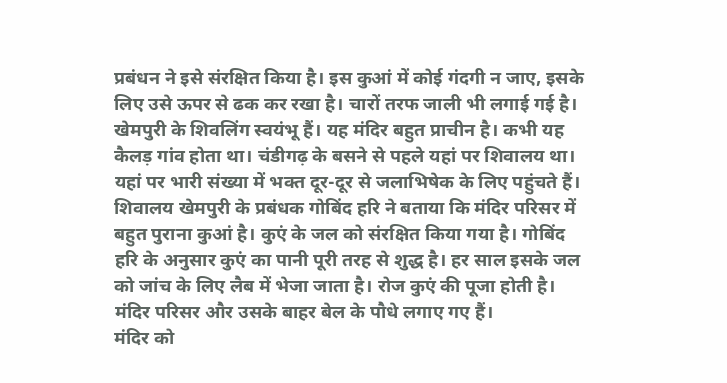प्रबंधन ने इसे संरक्षित किया है। इस कुआं में कोई गंदगी न जाए, इसके लिए उसे ऊपर से ढक कर रखा है। चारों तरफ जाली भी लगाई गई है।
खेमपुरी के शिवलिंग स्वयंभू हैं। यह मंदिर बहुत प्राचीन है। कभी यह कैलड़ गांव होता था। चंडीगढ़ के बसने से पहले यहां पर शिवालय था। यहां पर भारी संख्या में भक्त दूर-दूर से जलाभिषेक के लिए पहुंचते हैं। शिवालय खेमपुरी के प्रबंधक गोबिंद हरि ने बताया कि मंदिर परिसर में बहुत पुराना कुआं है। कुएं के जल को संरक्षित किया गया है। गोबिंद हरि के अनुसार कुएं का पानी पूरी तरह से शुद्ध है। हर साल इसके जल को जांच के लिए लैब में भेजा जाता है। रोज कुएं की पूजा होती है। मंदिर परिसर और उसके बाहर बेल के पौधे लगाए गए हैं।
मंदिर को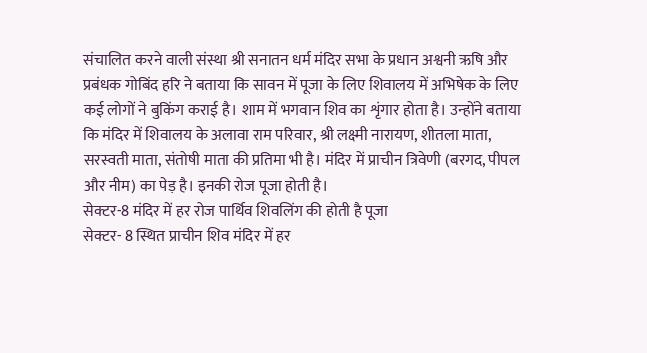संचालित करने वाली संस्था श्री सनातन धर्म मंदिर सभा के प्रधान अश्वनी ऋषि और प्रबंधक गोबिंद हरि ने बताया कि सावन में पूजा के लिए शिवालय में अभिषेक के लिए कई लोगों ने बुकिंग कराई है। शाम में भगवान शिव का शृंगार होता है। उन्होंने बताया कि मंदिर में शिवालय के अलावा राम परिवार, श्री लक्ष्मी नारायण, शीतला माता, सरस्वती माता, संतोषी माता की प्रतिमा भी है। मंदिर में प्राचीन त्रिवेणी (बरगद, पीपल और नीम) का पेड़ है। इनकी रोज पूजा होती है।
सेक्टर-8 मंदिर में हर रोज पार्थिव शिवलिंग की होती है पूजा
सेक्टर- 8 स्थित प्राचीन शिव मंदिर में हर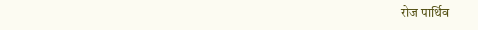रोज पार्थिव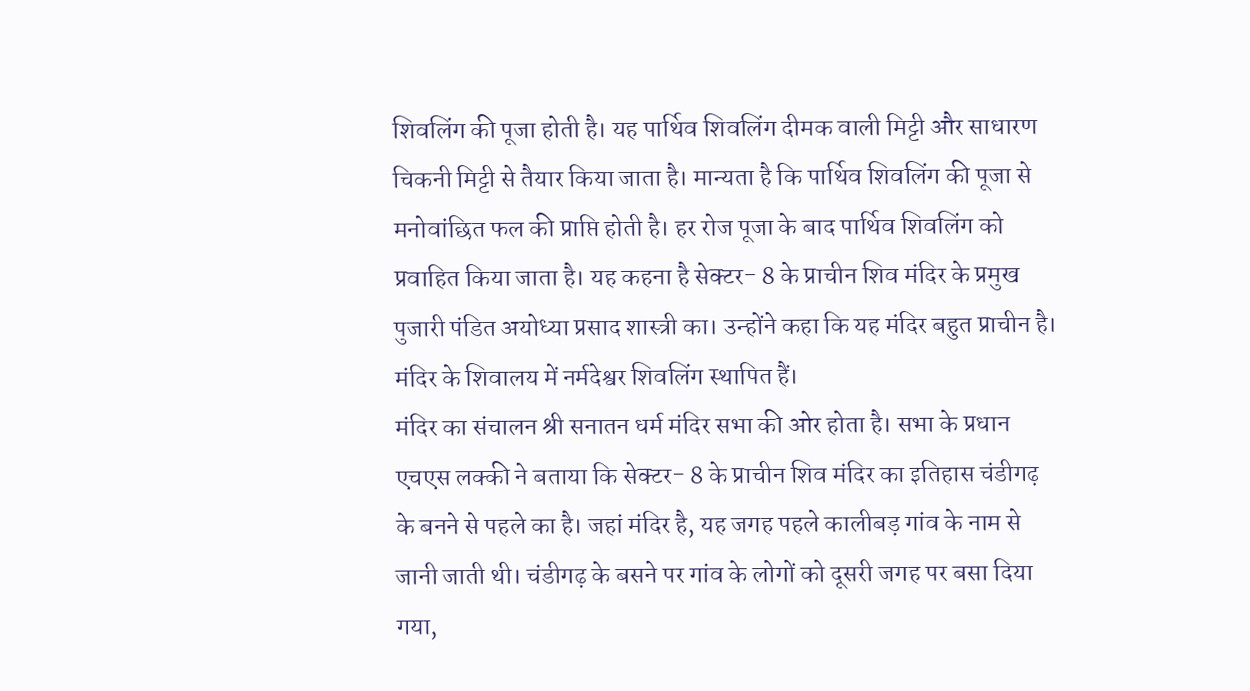शिवलिंग की पूजा होती है। यह पार्थिव शिवलिंग दीमक वाली मिट्टी और साधारण चिकनी मिट्टी से तैयार किया जाता है। मान्यता है कि पार्थिव शिवलिंग की पूजा से मनोवांछित फल की प्राप्ति होती है। हर रोज पूजा के बाद पार्थिव शिवलिंग को प्रवाहित किया जाता है। यह कहना है सेक्टर- 8 के प्राचीन शिव मंदिर के प्रमुख पुजारी पंडित अयोध्या प्रसाद शास्त्री का। उन्होंने कहा कि यह मंदिर बहुत प्राचीन है। मंदिर के शिवालय में नर्मदेश्वर शिवलिंग स्थापित हैं।
मंदिर का संचालन श्री सनातन धर्म मंदिर सभा की ओर होता है। सभा के प्रधान एचएस लक्की ने बताया कि सेक्टर- 8 के प्राचीन शिव मंदिर का इतिहास चंडीगढ़ के बनने से पहले का है। जहां मंदिर है, यह जगह पहले कालीबड़ गांव के नाम से जानी जाती थी। चंडीगढ़ के बसने पर गांव के लोगों को दूसरी जगह पर बसा दिया गया,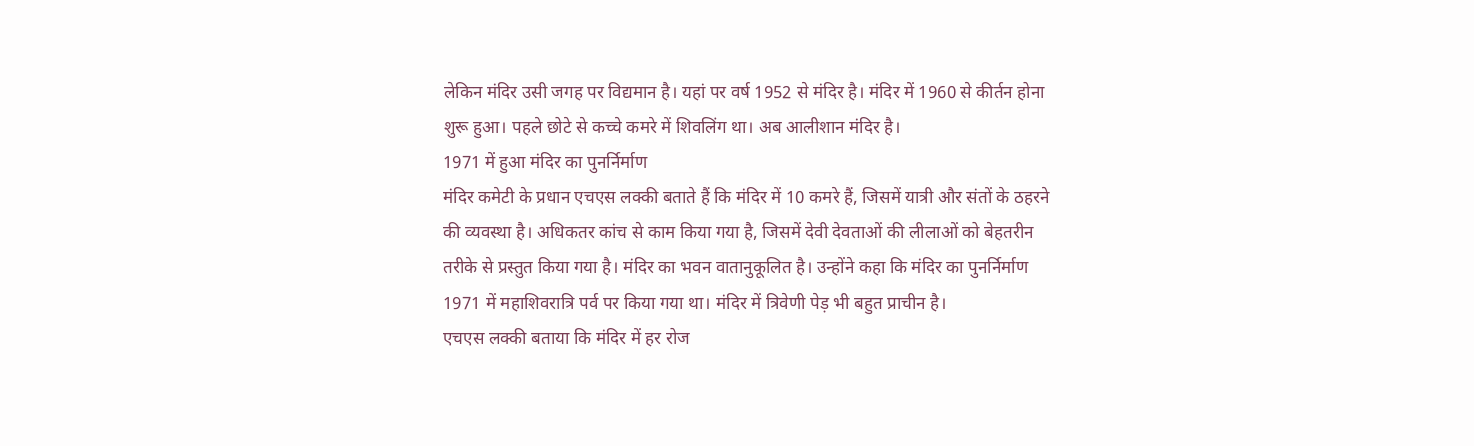लेकिन मंदिर उसी जगह पर विद्यमान है। यहां पर वर्ष 1952 से मंदिर है। मंदिर में 1960 से कीर्तन होना शुरू हुआ। पहले छोटे से कच्चे कमरे में शिवलिंग था। अब आलीशान मंदिर है।
1971 में हुआ मंदिर का पुनर्निर्माण
मंदिर कमेटी के प्रधान एचएस लक्की बताते हैं कि मंदिर में 10 कमरे हैं, जिसमें यात्री और संतों के ठहरने की व्यवस्था है। अधिकतर कांच से काम किया गया है, जिसमें देवी देवताओं की लीलाओं को बेहतरीन तरीके से प्रस्तुत किया गया है। मंदिर का भवन वातानुकूलित है। उन्होंने कहा कि मंदिर का पुनर्निर्माण 1971 में महाशिवरात्रि पर्व पर किया गया था। मंदिर में त्रिवेणी पेड़ भी बहुत प्राचीन है।
एचएस लक्की बताया कि मंदिर में हर रोज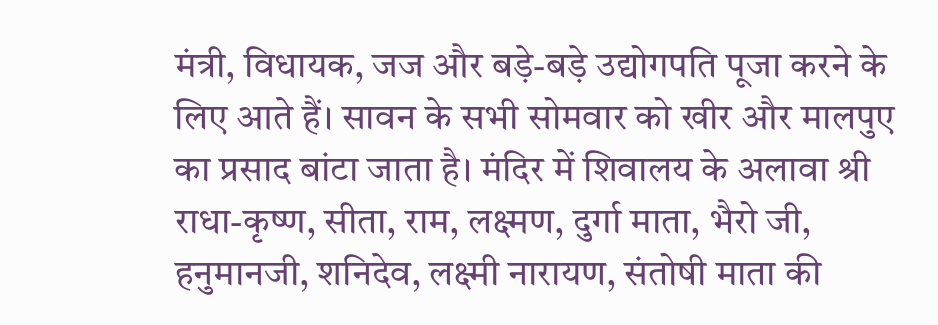मंत्री, विधायक, जज और बड़े-बड़े उद्योगपति पूजा करने के लिए आते हैं। सावन के सभी सोमवार को खीर और मालपुए का प्रसाद बांटा जाता है। मंदिर में शिवालय के अलावा श्री राधा-कृष्ण, सीता, राम, लक्ष्मण, दुर्गा माता, भैरो जी, हनुमानजी, शनिदेव, लक्ष्मी नारायण, संतोषी माता की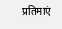प्रतिमाएं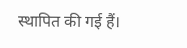स्थापित की गई हैं।